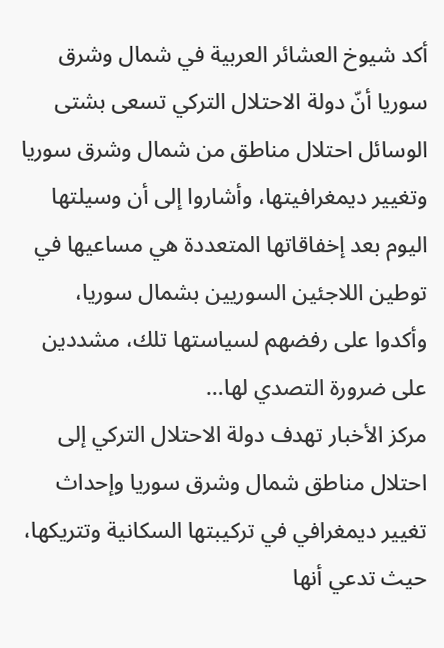أكد شيوخ العشائر العربية في شمال وشرق سوريا أنّ دولة الاحتلال التركي تسعى بشتى الوسائل احتلال مناطق من شمال وشرق سوريا وتغيير ديمغرافيتها، وأشاروا إلى أن وسيلتها اليوم بعد إخفاقاتها المتعددة هي مساعيها في توطين اللاجئين السوريين بشمال سوريا، وأكدوا على رفضهم لسياستها تلك، مشددين على ضرورة التصدي لها…
مركز الأخبار تهدف دولة الاحتلال التركي إلى احتلال مناطق شمال وشرق سوريا وإحداث تغيير ديمغرافي في تركيبتها السكانية وتتريكها، حيث تدعي أنها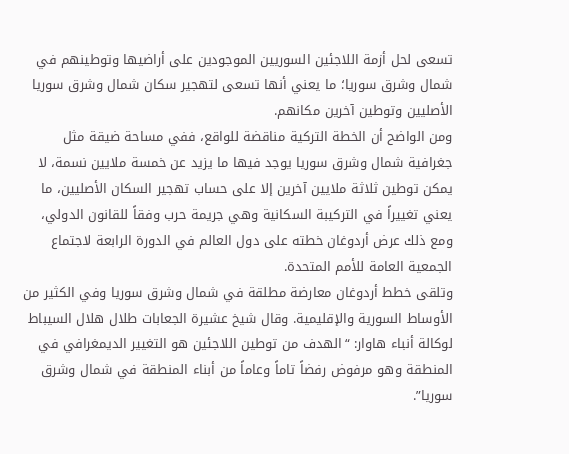تسعى لحل أزمة اللاجئين السوريين الموجودين على أراضيها وتوطينهم في شمال وشرق سوريا؛ ما يعني أنها تسعى لتهجير سكان شمال وشرق سوريا الأصليين وتوطين آخرين مكانهم.
ومن الواضح أن الخطة التركية مناقضة للواقع، ففي مساحة ضيقة مثل جغرافية شمال وشرق سوريا يوجد فيها ما يزيد عن خمسة ملايين نسمة، لا يمكن توطين ثلاثة ملايين آخرين إلا على حساب تهجير السكان الأصليين، ما يعني تغييراً في التركيبة السكانية وهي جريمة حرب وفقاً للقانون الدولي، ومع ذلك عرض أردوغان خطته على دول العالم في الدورة الرابعة لاجتماع الجمعية العامة للأمم المتحدة.
وتلقى خطط أردوغان معارضة مطلقة في شمال وشرق سوريا وفي الكثير من الأوساط السورية والإقليمية. وقال شيخ عشيرة الجعابات طلال هلال السيباط لوكالة أنباء هاوار: “الهدف من توطين اللاجئين هو التغيير الديمغرافي في المنطقة وهو مرفوض رفضاً تاماً وعاماً من أبناء المنطقة في شمال وشرق سوريا”.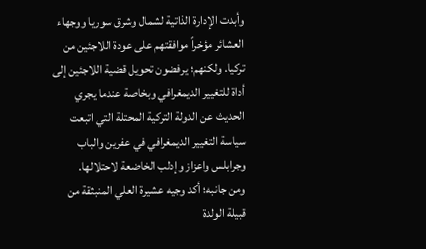وأبدت الإدارة الذاتية لشمال وشرق سوريا ووجهاء العشائر مؤخراً موافقتهم على عودة اللاجئين من تركيا. ولكنهم؛ يرفضون تحويل قضية اللاجئين إلى أداة للتغيير الديمغرافي وبخاصة عندما يجري الحديث عن الدولة التركية المحتلة التي اتبعت سياسة التغيير الديمغرافي في عفرين والباب وجرابلس واعزاز وإدلب الخاضعة لاحتلالها.
ومن جانبه؛ أكد وجيه عشيرة العلي المنبثقة من قبيلة الولدة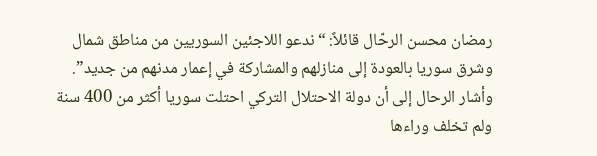رمضان محسن الرحّال قائلاً: “ندعو اللاجئين السوريين من مناطق شمال وشرق سوريا بالعودة إلى منازلهم والمشاركة في إعمار مدنهم من جديد”.
وأشار الرحال إلى أن دولة الاحتلال التركي احتلت سوريا أكثر من 400 سنة ولم تخلف وراءها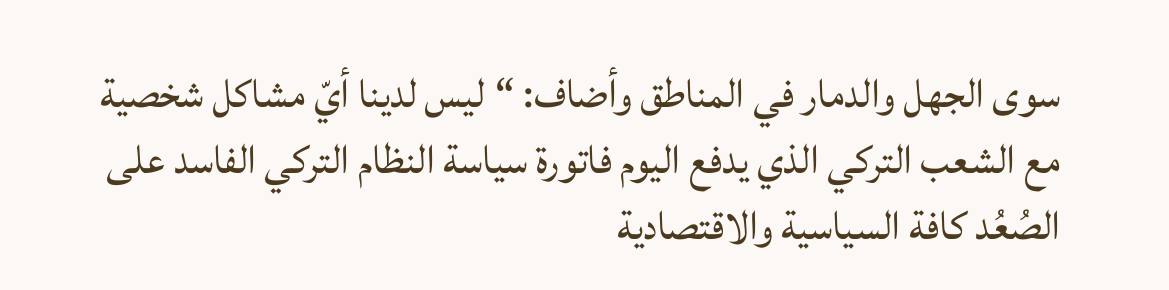سوى الجهل والدمار في المناطق وأضاف: “ليس لدينا أيّ مشاكل شخصية مع الشعب التركي الذي يدفع اليوم فاتورة سياسة النظام التركي الفاسد على الصُعُد كافة السياسية والاقتصادية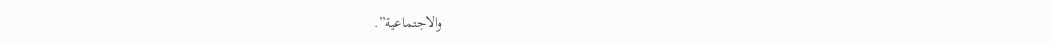والاجتماعية”.